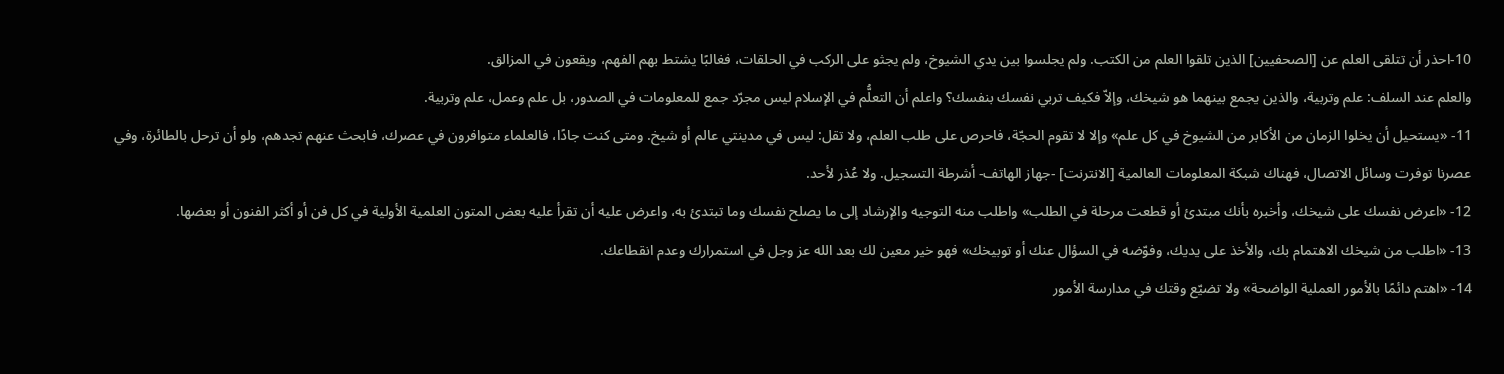10-احذر أن تتلقى العلم عن [الصحفيين] الذين تلقوا العلم من الكتب. ولم يجلسوا بين يدي الشيوخ، ولم يجثو على الركب في الحلقات، فغالبًا يشتط بهم الفهم، ويقعون في المزالق.
والعلم عند السلف: علم وتربية، والذين يجمع بينهما هو شيخك، وإلاّ فكيف تربي نفسك بنفسك؟ واعلم أن التعلُّم في الإسلام ليس مجرّد جمع للمعلومات في الصدور، بل علم وعمل، علم وتربية.
11- «يستحيل أن يخلوا الزمان من الأكابر من الشيوخ في كل علم» وإلا لا تقوم الحجّة، فاحرص على طلب العلم، ولا تقل: ليس في مدينتي عالم أو شيخ. ومتى كنت جادًا، فالعلماء متوافرون في عصرك، فابحث عنهم تجدهم، ولو أن ترحل بالطائرة، وفي عصرنا توفرت وسائل الاتصال، فهناك شبكة المعلومات العالمية [الانترنت] -جهاز الهاتف- أشرطة التسجيل. ولا عُذر لأحد.
12- «اعرض نفسك على شيخك، وأخبره بأنك مبتدئ أو قطعت مرحلة في الطلب» واطلب منه التوجيه والإرشاد إلى ما يصلح نفسك وما تبتدئ به، واعرض عليه أن تقرأ عليه بعض المتون العلمية الأولية في كل فن أو أكثر الفنون أو بعضها.
13- «اطلب من شيخك الاهتمام بك، والأخذ على يديك، وفوّضه في السؤال عنك أو توبيخك» فهو خير معين لك بعد الله عز وجل في استمرارك وعدم انقطاعك.
14- «اهتم دائمًا بالأمور العملية الواضحة» ولا تضيّع وقتك في مدارسة الأمور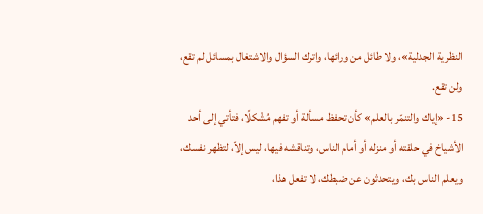النظرية الجدلية»، ولا طائل من ورائها، واترك السؤال والاشتغال بمسائل لم تقع، ولن تقع.
15- «إياك والتنمّر بالعلم» كأن تحفظ مسألة أو تفهم مُشْكلًا، فتأتي إلى أحد الأشياخ في حلقته أو منزله أو أمام الناس، وتناقشه فيها، ليس إلاّ، لتظهر نفسك، ويعلم الناس بك، ويتحدثون عن ضبطك، لا تفعل هذا،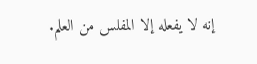إنه لا يفعله إلا المفلس من العلم.